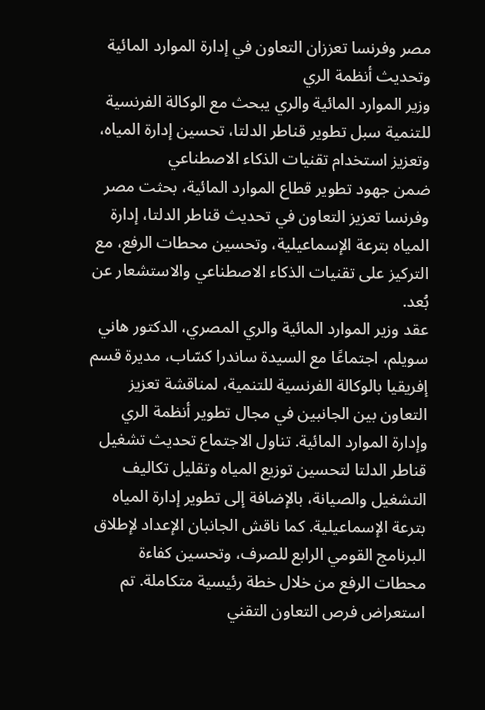مصر وفرنسا تعززان التعاون في إدارة الموارد المائية وتحديث أنظمة الري
وزير الموارد المائية والري يبحث مع الوكالة الفرنسية للتنمية سبل تطوير قناطر الدلتا، تحسين إدارة المياه، وتعزيز استخدام تقنيات الذكاء الاصطناعي
ضمن جهود تطوير قطاع الموارد المائية، بحثت مصر وفرنسا تعزيز التعاون في تحديث قناطر الدلتا، إدارة المياه بترعة الإسماعيلية، وتحسين محطات الرفع، مع التركيز على تقنيات الذكاء الاصطناعي والاستشعار عن بُعد.
عقد وزير الموارد المائية والري المصري، الدكتور هاني سويلم، اجتماعًا مع السيدة ساندرا كسّاب، مديرة قسم إفريقيا بالوكالة الفرنسية للتنمية، لمناقشة تعزيز التعاون بين الجانبين في مجال تطوير أنظمة الري وإدارة الموارد المائية. تناول الاجتماع تحديث تشغيل قناطر الدلتا لتحسين توزيع المياه وتقليل تكاليف التشغيل والصيانة، بالإضافة إلى تطوير إدارة المياه بترعة الإسماعيلية. كما ناقش الجانبان الإعداد لإطلاق البرنامج القومي الرابع للصرف، وتحسين كفاءة محطات الرفع من خلال خطة رئيسية متكاملة. تم استعراض فرص التعاون التقني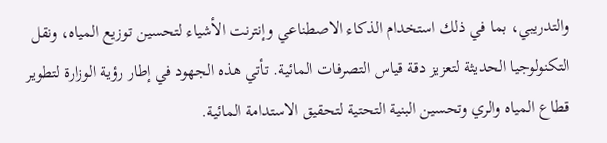والتدريبي، بما في ذلك استخدام الذكاء الاصطناعي وإنترنت الأشياء لتحسين توزيع المياه، ونقل التكنولوجيا الحديثة لتعزيز دقة قياس التصرفات المائية. تأتي هذه الجهود في إطار رؤية الوزارة لتطوير قطاع المياه والري وتحسين البنية التحتية لتحقيق الاستدامة المائية.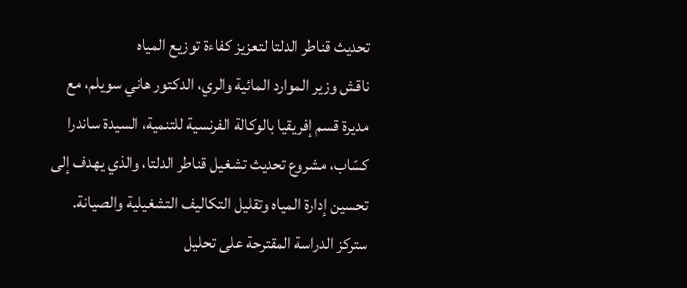تحديث قناطر الدلتا لتعزيز كفاءة توزيع المياه
ناقش وزير الموارد المائية والري، الدكتور هاني سويلم، مع مديرة قسم إفريقيا بالوكالة الفرنسية للتنمية، السيدة ساندرا كسّاب، مشروع تحديث تشغيل قناطر الدلتا، والذي يهدف إلى تحسين إدارة المياه وتقليل التكاليف التشغيلية والصيانة. ستركز الدراسة المقترحة على تحليل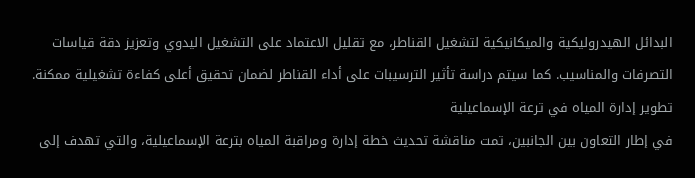البدائل الهيدروليكية والميكانيكية لتشغيل القناطر، مع تقليل الاعتماد على التشغيل اليدوي وتعزيز دقة قياسات التصرفات والمناسيب. كما سيتم دراسة تأثير الترسيبات على أداء القناطر لضمان تحقيق أعلى كفاءة تشغيلية ممكنة.
تطوير إدارة المياه في ترعة الإسماعيلية
في إطار التعاون بين الجانبين، تمت مناقشة تحديث خطة إدارة ومراقبة المياه بترعة الإسماعيلية، والتي تهدف إلى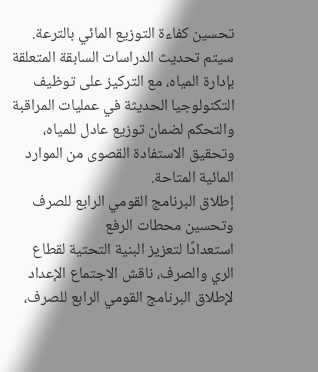تحسين كفاءة التوزيع المائي بالترعة. سيتم تحديث الدراسات السابقة المتعلقة بإدارة المياه، مع التركيز على توظيف التكنولوجيا الحديثة في عمليات المراقبة والتحكم لضمان توزيع عادل للمياه، وتحقيق الاستفادة القصوى من الموارد المائية المتاحة.
إطلاق البرنامج القومي الرابع للصرف وتحسين محطات الرفع
استعدادًا لتعزيز البنية التحتية لقطاع الري والصرف، ناقش الاجتماع الإعداد لإطلاق البرنامج القومي الرابع للصرف،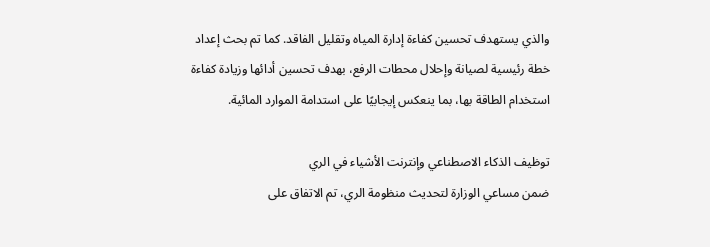والذي يستهدف تحسين كفاءة إدارة المياه وتقليل الفاقد. كما تم بحث إعداد خطة رئيسية لصيانة وإحلال محطات الرفع، بهدف تحسين أدائها وزيادة كفاءة استخدام الطاقة بها، بما ينعكس إيجابيًا على استدامة الموارد المائية.

توظيف الذكاء الاصطناعي وإنترنت الأشياء في الري
ضمن مساعي الوزارة لتحديث منظومة الري، تم الاتفاق على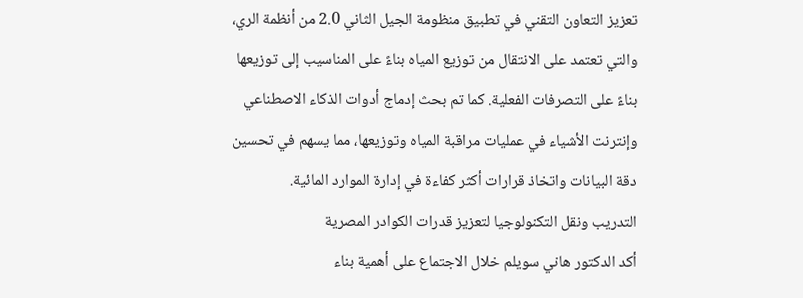تعزيز التعاون التقني في تطبيق منظومة الجيل الثاني 2.0 من أنظمة الري، والتي تعتمد على الانتقال من توزيع المياه بناءً على المناسيب إلى توزيعها بناءً على التصرفات الفعلية. كما تم بحث إدماج أدوات الذكاء الاصطناعي وإنترنت الأشياء في عمليات مراقبة المياه وتوزيعها، مما يسهم في تحسين دقة البيانات واتخاذ قرارات أكثر كفاءة في إدارة الموارد المائية.
التدريب ونقل التكنولوجيا لتعزيز قدرات الكوادر المصرية
أكد الدكتور هاني سويلم خلال الاجتماع على أهمية بناء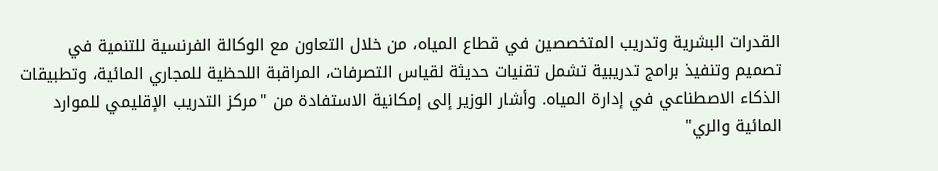القدرات البشرية وتدريب المتخصصين في قطاع المياه، من خلال التعاون مع الوكالة الفرنسية للتنمية في تصميم وتنفيذ برامج تدريبية تشمل تقنيات حديثة لقياس التصرفات، المراقبة اللحظية للمجاري المائية، وتطبيقات الذكاء الاصطناعي في إدارة المياه. وأشار الوزير إلى إمكانية الاستفادة من "مركز التدريب الإقليمي للموارد المائية والري"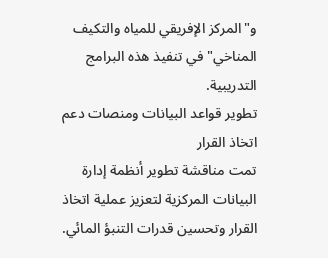و"المركز الإفريقي للمياه والتكيف المناخي" في تنفيذ هذه البرامج التدريبية.
تطوير قواعد البيانات ومنصات دعم اتخاذ القرار
تمت مناقشة تطوير أنظمة إدارة البيانات المركزية لتعزيز عملية اتخاذ القرار وتحسين قدرات التنبؤ المائي.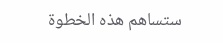ستساهم هذه الخطوة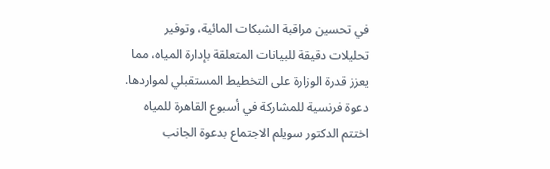في تحسين مراقبة الشبكات المائية، وتوفير تحليلات دقيقة للبيانات المتعلقة بإدارة المياه، مما يعزز قدرة الوزارة على التخطيط المستقبلي لمواردها.
دعوة فرنسية للمشاركة في أسبوع القاهرة للمياه
اختتم الدكتور سويلم الاجتماع بدعوة الجانب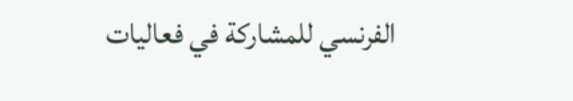الفرنسي للمشاركة في فعاليات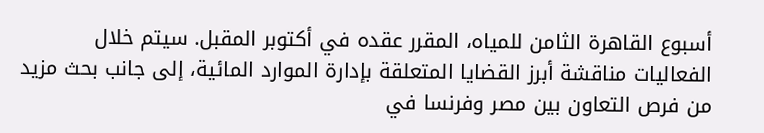أسبوع القاهرة الثامن للمياه، المقرر عقده في أكتوبر المقبل. سيتم خلال الفعاليات مناقشة أبرز القضايا المتعلقة بإدارة الموارد المائية، إلى جانب بحث مزيد من فرص التعاون بين مصر وفرنسا في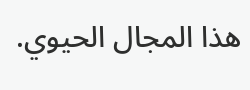هذا المجال الحيوي.